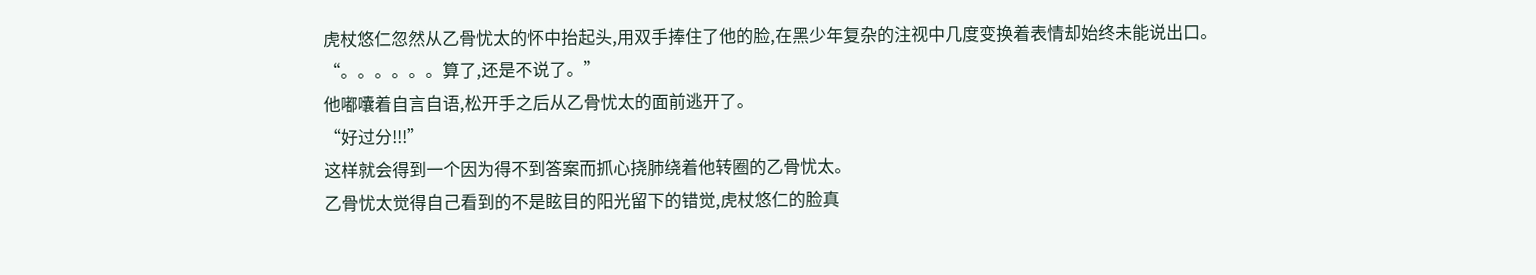虎杖悠仁忽然从乙骨忧太的怀中抬起头,用双手捧住了他的脸,在黑少年复杂的注视中几度变换着表情却始终未能说出口。
“。。。。。。算了,还是不说了。”
他嘟囔着自言自语,松开手之后从乙骨忧太的面前逃开了。
“好过分!!!”
这样就会得到一个因为得不到答案而抓心挠肺绕着他转圈的乙骨忧太。
乙骨忧太觉得自己看到的不是眩目的阳光留下的错觉,虎杖悠仁的脸真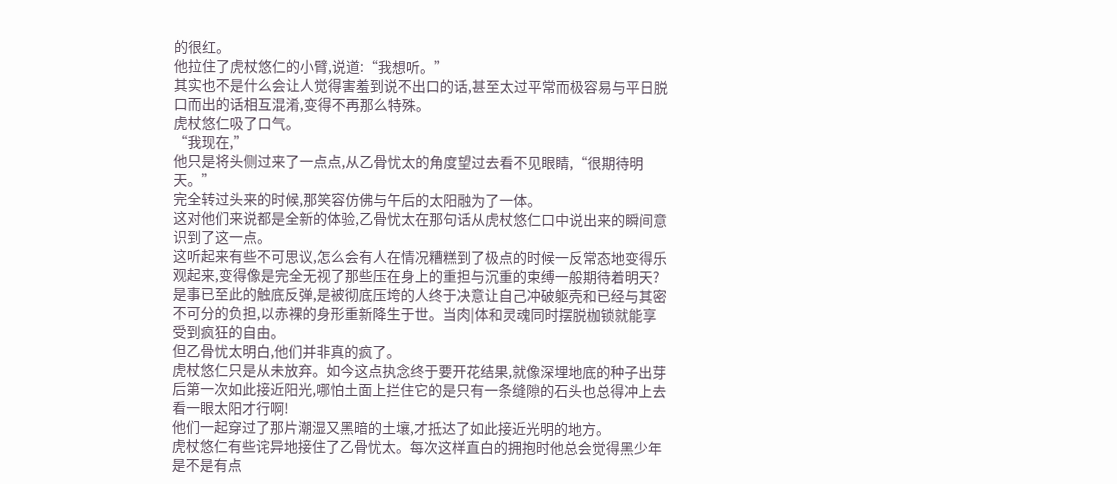的很红。
他拉住了虎杖悠仁的小臂,说道:“我想听。”
其实也不是什么会让人觉得害羞到说不出口的话,甚至太过平常而极容易与平日脱口而出的话相互混淆,变得不再那么特殊。
虎杖悠仁吸了口气。
“我现在,”
他只是将头侧过来了一点点,从乙骨忧太的角度望过去看不见眼睛,“很期待明天。”
完全转过头来的时候,那笑容仿佛与午后的太阳融为了一体。
这对他们来说都是全新的体验,乙骨忧太在那句话从虎杖悠仁口中说出来的瞬间意识到了这一点。
这听起来有些不可思议,怎么会有人在情况糟糕到了极点的时候一反常态地变得乐观起来,变得像是完全无视了那些压在身上的重担与沉重的束缚一般期待着明天?
是事已至此的触底反弹,是被彻底压垮的人终于决意让自己冲破躯壳和已经与其密不可分的负担,以赤裸的身形重新降生于世。当肉|体和灵魂同时摆脱枷锁就能享受到疯狂的自由。
但乙骨忧太明白,他们并非真的疯了。
虎杖悠仁只是从未放弃。如今这点执念终于要开花结果,就像深埋地底的种子出芽后第一次如此接近阳光,哪怕土面上拦住它的是只有一条缝隙的石头也总得冲上去看一眼太阳才行啊!
他们一起穿过了那片潮湿又黑暗的土壤,才抵达了如此接近光明的地方。
虎杖悠仁有些诧异地接住了乙骨忧太。每次这样直白的拥抱时他总会觉得黑少年是不是有点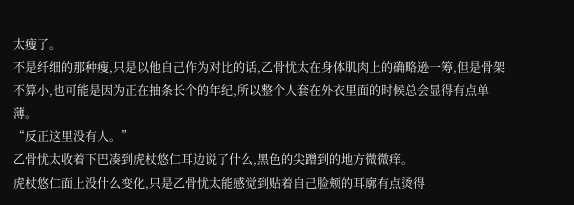太瘦了。
不是纤细的那种瘦,只是以他自己作为对比的话,乙骨忧太在身体肌肉上的确略逊一筹,但是骨架不算小,也可能是因为正在抽条长个的年纪,所以整个人套在外衣里面的时候总会显得有点单薄。
“反正这里没有人。”
乙骨忧太收着下巴凑到虎杖悠仁耳边说了什么,黑色的尖蹭到的地方微微痒。
虎杖悠仁面上没什么变化,只是乙骨忧太能感觉到贴着自己脸颊的耳廓有点烫得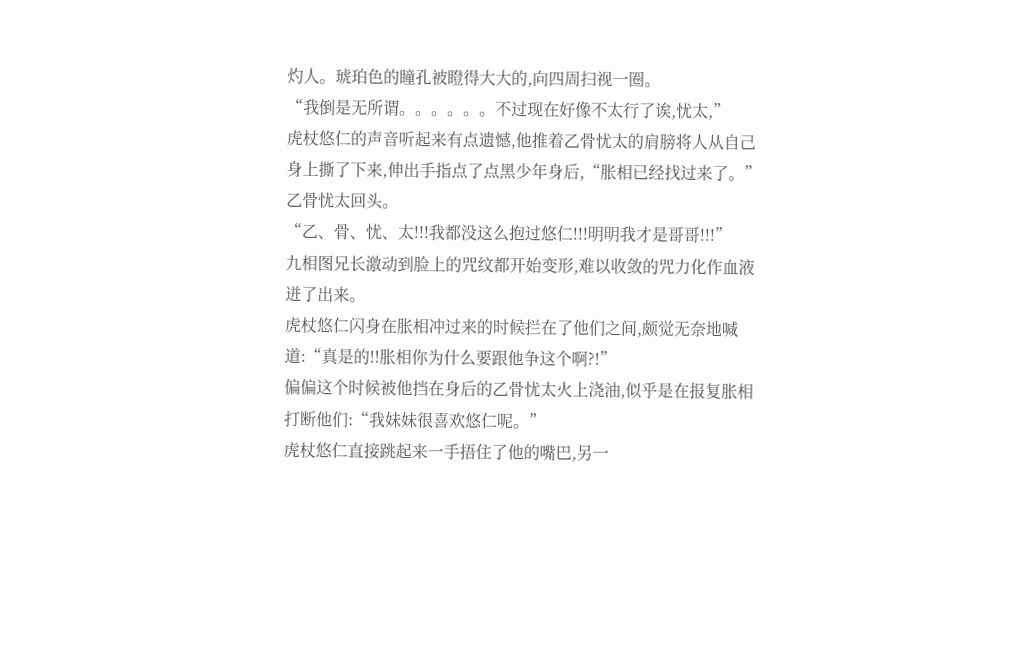灼人。琥珀色的瞳孔被瞪得大大的,向四周扫视一圈。
“我倒是无所谓。。。。。。不过现在好像不太行了诶,忧太,”
虎杖悠仁的声音听起来有点遗憾,他推着乙骨忧太的肩膀将人从自己身上撕了下来,伸出手指点了点黑少年身后,“胀相已经找过来了。”
乙骨忧太回头。
“乙、骨、忧、太!!!我都没这么抱过悠仁!!!明明我才是哥哥!!!”
九相图兄长激动到脸上的咒纹都开始变形,难以收敛的咒力化作血液迸了出来。
虎杖悠仁闪身在胀相冲过来的时候拦在了他们之间,颇觉无奈地喊道:“真是的!!胀相你为什么要跟他争这个啊?!”
偏偏这个时候被他挡在身后的乙骨忧太火上浇油,似乎是在报复胀相打断他们:“我妹妹很喜欢悠仁呢。”
虎杖悠仁直接跳起来一手捂住了他的嘴巴,另一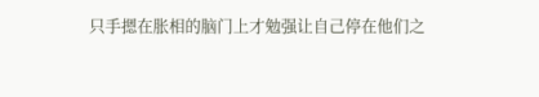只手摁在胀相的脑门上才勉强让自己停在他们之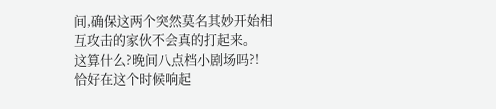间,确保这两个突然莫名其妙开始相互攻击的家伙不会真的打起来。
这算什么?晚间八点档小剧场吗?!
恰好在这个时候响起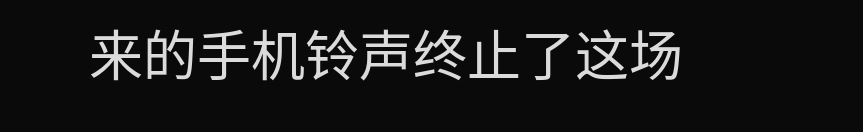来的手机铃声终止了这场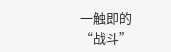一触即的“战斗”